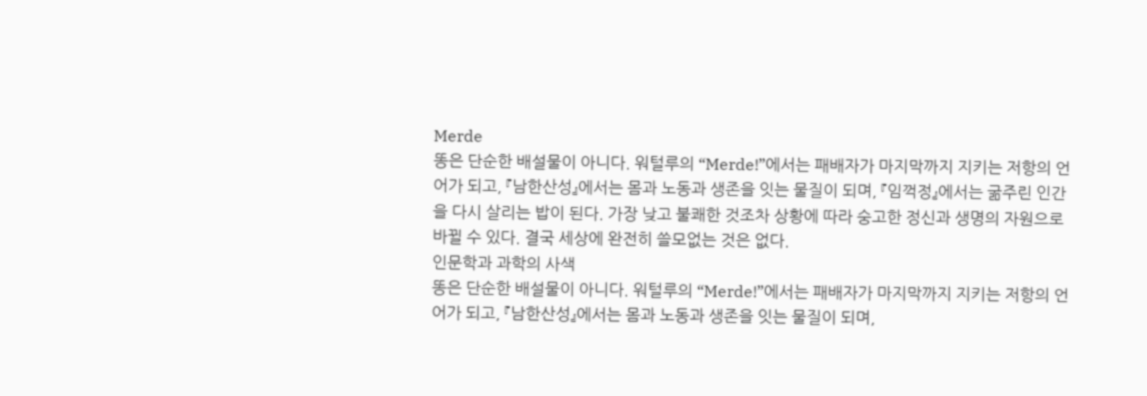Merde
똥은 단순한 배설물이 아니다. 워털루의 “Merde!”에서는 패배자가 마지막까지 지키는 저항의 언어가 되고, 『남한산성』에서는 몸과 노동과 생존을 잇는 물질이 되며, 『임꺽정』에서는 굶주린 인간을 다시 살리는 밥이 된다. 가장 낮고 불쾌한 것조차 상황에 따라 숭고한 정신과 생명의 자원으로 바뀔 수 있다. 결국 세상에 완전히 쓸모없는 것은 없다.
인문학과 과학의 사색
똥은 단순한 배설물이 아니다. 워털루의 “Merde!”에서는 패배자가 마지막까지 지키는 저항의 언어가 되고, 『남한산성』에서는 몸과 노동과 생존을 잇는 물질이 되며,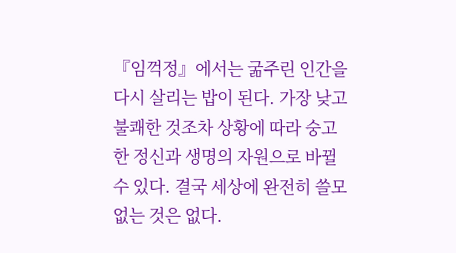『임꺽정』에서는 굶주린 인간을 다시 살리는 밥이 된다. 가장 낮고 불쾌한 것조차 상황에 따라 숭고한 정신과 생명의 자원으로 바뀔 수 있다. 결국 세상에 완전히 쓸모없는 것은 없다.